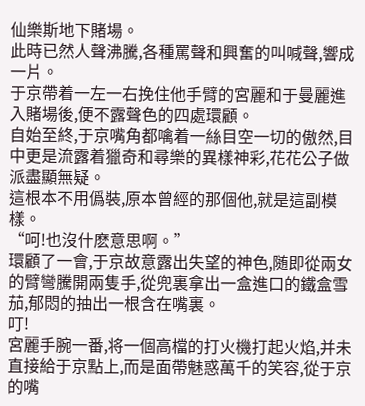仙樂斯地下賭場。
此時已然人聲沸騰,各種罵聲和興奮的叫喊聲,響成一片。
于京帶着一左一右挽住他手臂的宮麗和于曼麗進入賭場後,便不露聲色的四處環顧。
自始至終,于京嘴角都噙着一絲目空一切的傲然,目中更是流露着獵奇和尋樂的異樣神彩,花花公子做派盡顯無疑。
這根本不用僞裝,原本曾經的那個他,就是這副模樣。
“呵!也沒什麽意思啊。”
環顧了一會,于京故意露出失望的神色,随即從兩女的臂彎騰開兩隻手,從兜裏拿出一盒進口的鐵盒雪茄,郁悶的抽出一根含在嘴裏。
叮!
宮麗手腕一番,将一個高檔的打火機打起火焰,并未直接給于京點上,而是面帶魅惑萬千的笑容,從于京的嘴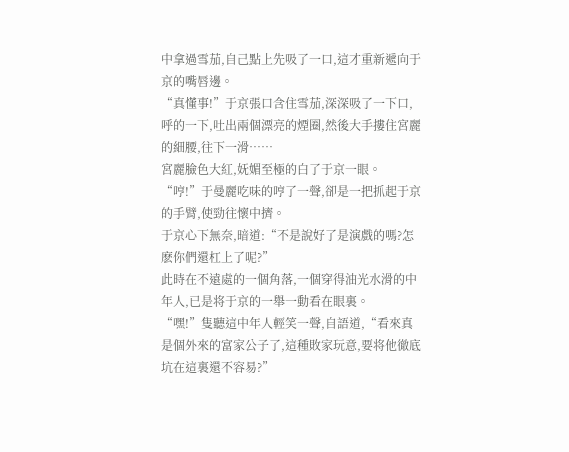中拿過雪茄,自己點上先吸了一口,這才重新遞向于京的嘴唇邊。
“真懂事!”于京張口含住雪茄,深深吸了一下口,呼的一下,吐出兩個漂亮的煙圈,然後大手摟住宮麗的細腰,往下一滑……
宮麗臉色大紅,妩媚至極的白了于京一眼。
“哼!”于曼麗吃味的哼了一聲,卻是一把抓起于京的手臂,使勁往懷中擠。
于京心下無奈,暗道:“不是說好了是演戲的嗎?怎麽你們還杠上了呢?”
此時在不遠處的一個角落,一個穿得油光水滑的中年人,已是将于京的一舉一動看在眼裏。
“嘿!”隻聽這中年人輕笑一聲,自語道,“看來真是個外來的富家公子了,這種敗家玩意,要将他徹底坑在這裏還不容易?”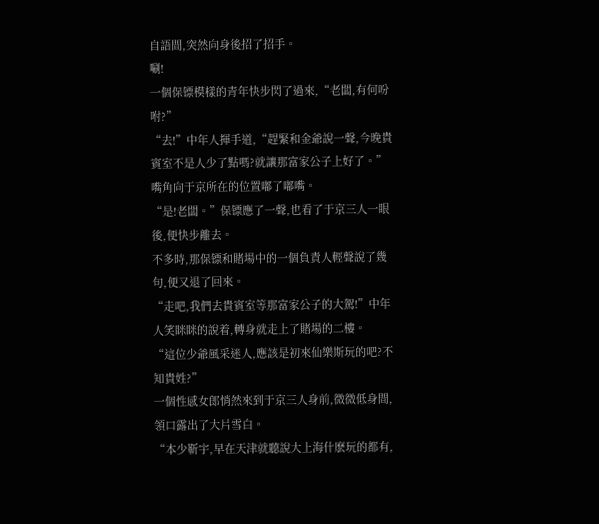自語間,突然向身後招了招手。
唰!
一個保镖模樣的青年快步閃了過來,“老闆,有何吩咐?”
“去!”中年人揮手道,“趕緊和金爺說一聲,今晚貴賓室不是人少了點嗎?就讓那富家公子上好了。”
嘴角向于京所在的位置嘟了嘟嘴。
“是!老闆。”保镖應了一聲,也看了于京三人一眼後,便快步離去。
不多時,那保镖和賭場中的一個負責人輕聲說了幾句,便又退了回來。
“走吧,我們去貴賓室等那富家公子的大駕!”中年人笑眯眯的說着,轉身就走上了賭場的二樓。
“這位少爺風采迷人,應該是初來仙樂斯玩的吧?不知貴姓?”
一個性感女郎悄然來到于京三人身前,微微低身間,領口露出了大片雪白。
“本少靳宇,早在天津就聽說大上海什麽玩的都有,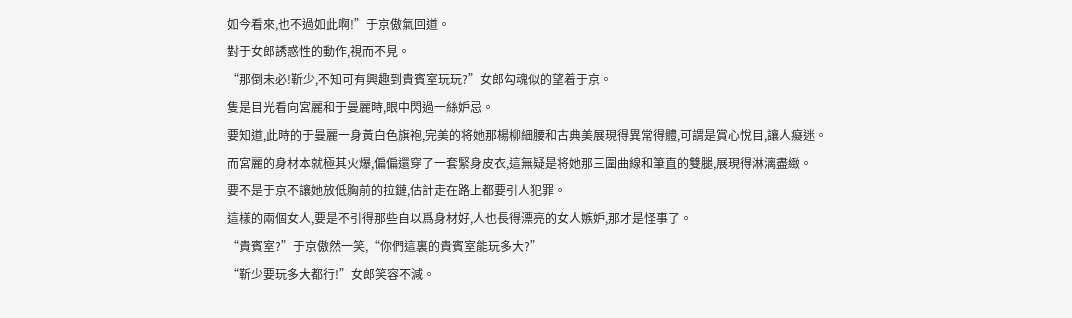如今看來,也不過如此啊!”于京傲氣回道。
對于女郎誘惑性的動作,視而不見。
“那倒未必!靳少,不知可有興趣到貴賓室玩玩?”女郎勾魂似的望着于京。
隻是目光看向宮麗和于曼麗時,眼中閃過一絲妒忌。
要知道,此時的于曼麗一身黃白色旗袍,完美的将她那楊柳細腰和古典美展現得異常得體,可謂是賞心悅目,讓人癡迷。
而宮麗的身材本就極其火爆,偏偏還穿了一套緊身皮衣,這無疑是将她那三圍曲線和筆直的雙腿,展現得淋漓盡緻。
要不是于京不讓她放低胸前的拉鏈,估計走在路上都要引人犯罪。
這樣的兩個女人,要是不引得那些自以爲身材好,人也長得漂亮的女人嫉妒,那才是怪事了。
“貴賓室?”于京傲然一笑,“你們這裏的貴賓室能玩多大?”
“靳少要玩多大都行!”女郎笑容不減。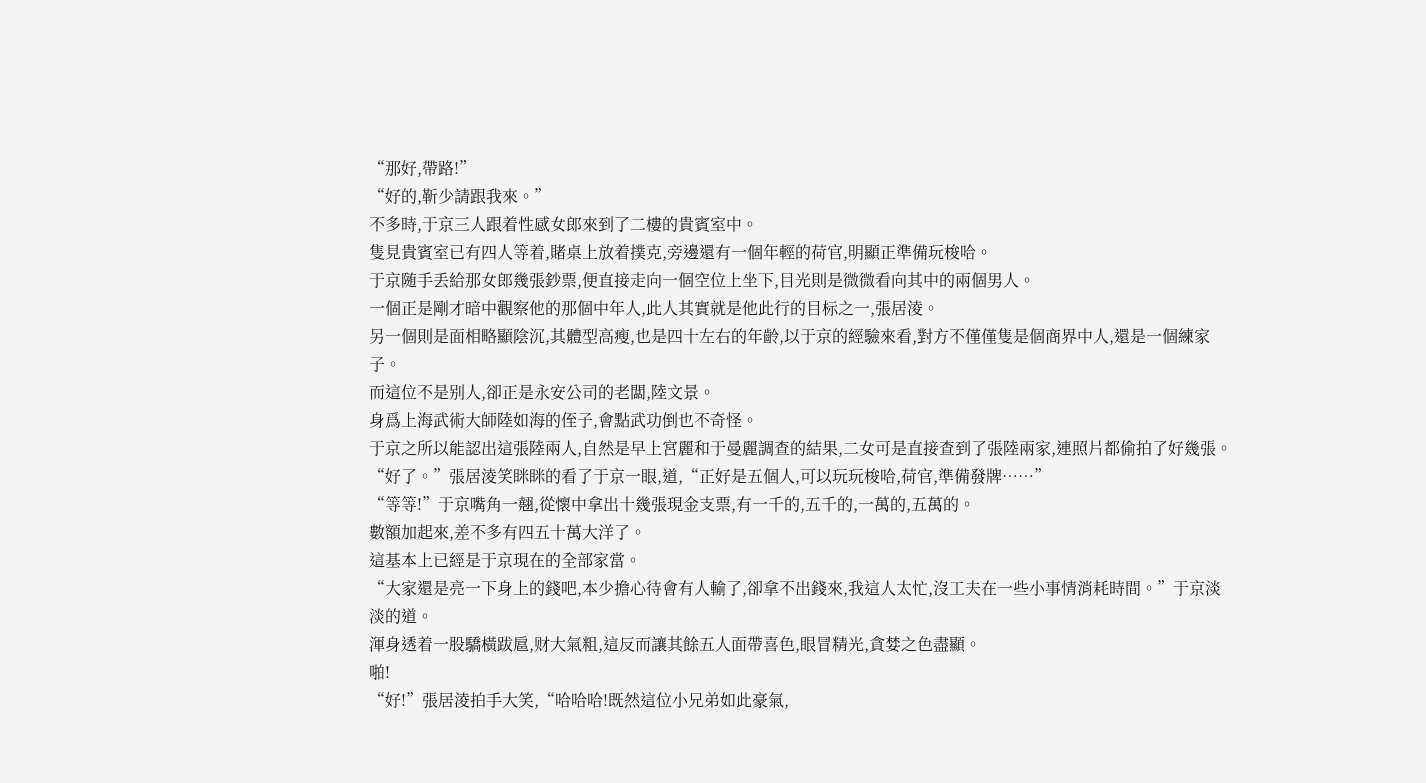“那好,帶路!”
“好的,靳少請跟我來。”
不多時,于京三人跟着性感女郎來到了二樓的貴賓室中。
隻見貴賓室已有四人等着,賭桌上放着撲克,旁邊還有一個年輕的荷官,明顯正準備玩梭哈。
于京随手丢給那女郎幾張鈔票,便直接走向一個空位上坐下,目光則是微微看向其中的兩個男人。
一個正是剛才暗中觀察他的那個中年人,此人其實就是他此行的目标之一,張居淩。
另一個則是面相略顯陰沉,其體型高瘦,也是四十左右的年齡,以于京的經驗來看,對方不僅僅隻是個商界中人,還是一個練家子。
而這位不是别人,卻正是永安公司的老闆,陸文景。
身爲上海武術大師陸如海的侄子,會點武功倒也不奇怪。
于京之所以能認出這張陸兩人,自然是早上宮麗和于曼麗調查的結果,二女可是直接查到了張陸兩家,連照片都偷拍了好幾張。
“好了。”張居淩笑眯眯的看了于京一眼,道,“正好是五個人,可以玩玩梭哈,荷官,準備發牌……”
“等等!”于京嘴角一翹,從懷中拿出十幾張現金支票,有一千的,五千的,一萬的,五萬的。
數額加起來,差不多有四五十萬大洋了。
這基本上已經是于京現在的全部家當。
“大家還是亮一下身上的錢吧,本少擔心待會有人輸了,卻拿不出錢來,我這人太忙,沒工夫在一些小事情消耗時間。”于京淡淡的道。
渾身透着一股驕橫跋扈,财大氣粗,這反而讓其餘五人面帶喜色,眼冒精光,貪婪之色盡顯。
啪!
“好!”張居淩拍手大笑,“哈哈哈!既然這位小兄弟如此豪氣,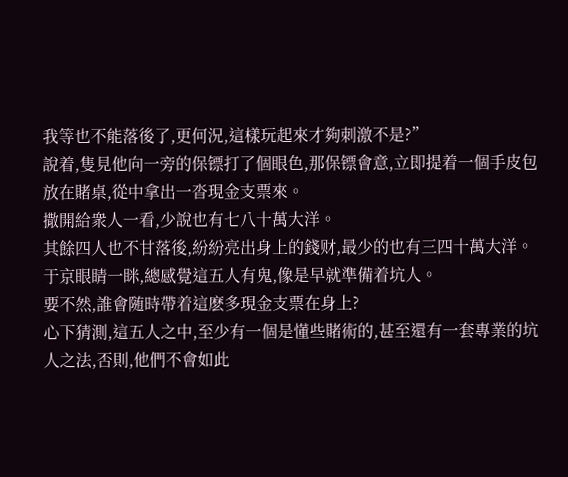我等也不能落後了,更何況,這樣玩起來才夠刺激不是?”
說着,隻見他向一旁的保镖打了個眼色,那保镖會意,立即提着一個手皮包放在賭桌,從中拿出一沓現金支票來。
撒開給衆人一看,少說也有七八十萬大洋。
其餘四人也不甘落後,紛紛亮出身上的錢财,最少的也有三四十萬大洋。
于京眼睛一眯,總感覺這五人有鬼,像是早就準備着坑人。
要不然,誰會随時帶着這麽多現金支票在身上?
心下猜測,這五人之中,至少有一個是懂些賭術的,甚至還有一套專業的坑人之法,否則,他們不會如此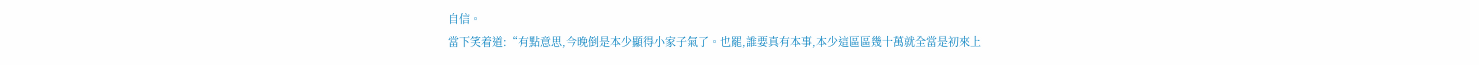自信。
當下笑着道:“有點意思,今晚倒是本少顯得小家子氣了。也罷,誰要真有本事,本少這區區幾十萬就全當是初來上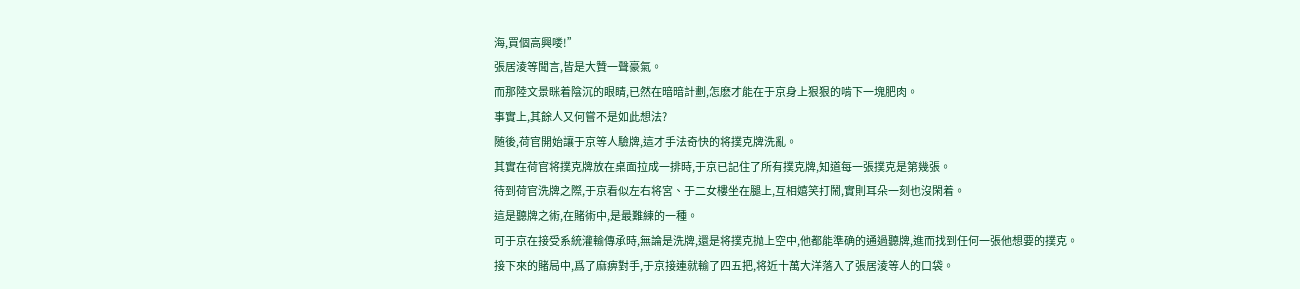海,買個高興喽!”
張居淩等聞言,皆是大贊一聲豪氣。
而那陸文景眯着陰沉的眼睛,已然在暗暗計劃,怎麽才能在于京身上狠狠的啃下一塊肥肉。
事實上,其餘人又何嘗不是如此想法?
随後,荷官開始讓于京等人驗牌,這才手法奇快的将撲克牌洗亂。
其實在荷官将撲克牌放在桌面拉成一排時,于京已記住了所有撲克牌,知道每一張撲克是第幾張。
待到荷官洗牌之際,于京看似左右将宮、于二女樓坐在腿上,互相嬉笑打鬧,實則耳朵一刻也沒閑着。
這是聽牌之術,在賭術中,是最難練的一種。
可于京在接受系統灌輸傳承時,無論是洗牌,還是将撲克抛上空中,他都能準确的通過聽牌,進而找到任何一張他想要的撲克。
接下來的賭局中,爲了麻痹對手,于京接連就輸了四五把,将近十萬大洋落入了張居淩等人的口袋。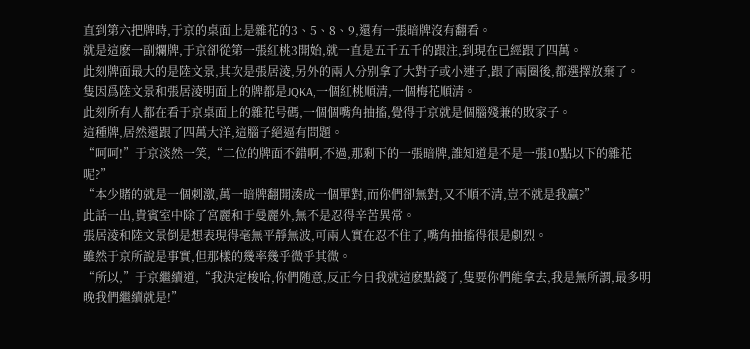直到第六把牌時,于京的桌面上是雜花的3、5、8、9,還有一張暗牌沒有翻看。
就是這麽一副爛牌,于京卻從第一張紅桃3開始,就一直是五千五千的跟注,到現在已經跟了四萬。
此刻牌面最大的是陸文景,其次是張居淩,另外的兩人分别拿了大對子或小連子,跟了兩圈後,都選擇放棄了。
隻因爲陸文景和張居淩明面上的牌都是JQKA,一個紅桃順清,一個梅花順清。
此刻所有人都在看于京桌面上的雜花号碼,一個個嘴角抽搐,覺得于京就是個腦殘兼的敗家子。
這種牌,居然還跟了四萬大洋,這腦子絕逼有問題。
“呵呵!”于京淡然一笑,“二位的牌面不錯啊,不過,那剩下的一張暗牌,誰知道是不是一張10點以下的雜花呢?”
“本少賭的就是一個刺激,萬一暗牌翻開湊成一個單對,而你們卻無對,又不順不清,豈不就是我赢?”
此話一出,貴賓室中除了宮麗和于曼麗外,無不是忍得辛苦異常。
張居淩和陸文景倒是想表現得毫無平靜無波,可兩人實在忍不住了,嘴角抽搐得很是劇烈。
雖然于京所說是事實,但那樣的幾率幾乎微乎其微。
“所以,”于京繼續道,“我決定梭哈,你們随意,反正今日我就這麽點錢了,隻要你們能拿去,我是無所謂,最多明晚我們繼續就是!”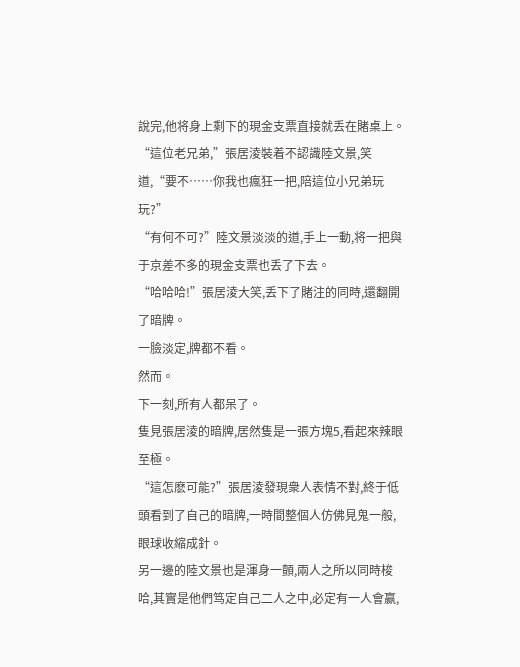說完,他将身上剩下的現金支票直接就丢在賭桌上。
“這位老兄弟,”張居淩裝着不認識陸文景,笑道,“要不……你我也瘋狂一把,陪這位小兄弟玩玩?”
“有何不可?”陸文景淡淡的道,手上一動,将一把與于京差不多的現金支票也丢了下去。
“哈哈哈!”張居淩大笑,丢下了賭注的同時,還翻開了暗牌。
一臉淡定,牌都不看。
然而。
下一刻,所有人都呆了。
隻見張居淩的暗牌,居然隻是一張方塊5,看起來辣眼至極。
“這怎麽可能?”張居淩發現衆人表情不對,終于低頭看到了自己的暗牌,一時間整個人仿佛見鬼一般,眼球收縮成針。
另一邊的陸文景也是渾身一顫,兩人之所以同時梭哈,其實是他們笃定自己二人之中,必定有一人會赢,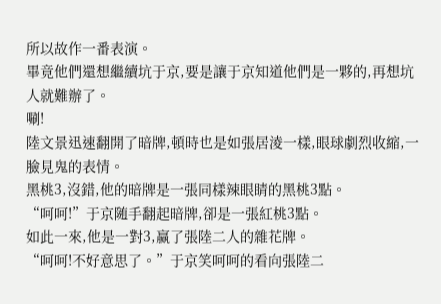所以故作一番表演。
畢竟他們還想繼續坑于京,要是讓于京知道他們是一夥的,再想坑人就難辦了。
唰!
陸文景迅速翻開了暗牌,頓時也是如張居淩一樣,眼球劇烈收縮,一臉見鬼的表情。
黑桃3,沒錯,他的暗牌是一張同樣辣眼睛的黑桃3點。
“呵呵!”于京随手翻起暗牌,卻是一張紅桃3點。
如此一來,他是一對3,赢了張陸二人的雜花牌。
“呵呵!不好意思了。”于京笑呵呵的看向張陸二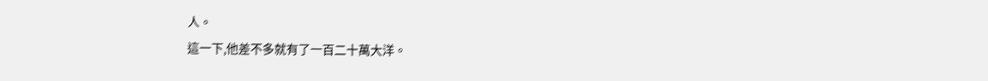人。
這一下,他差不多就有了一百二十萬大洋。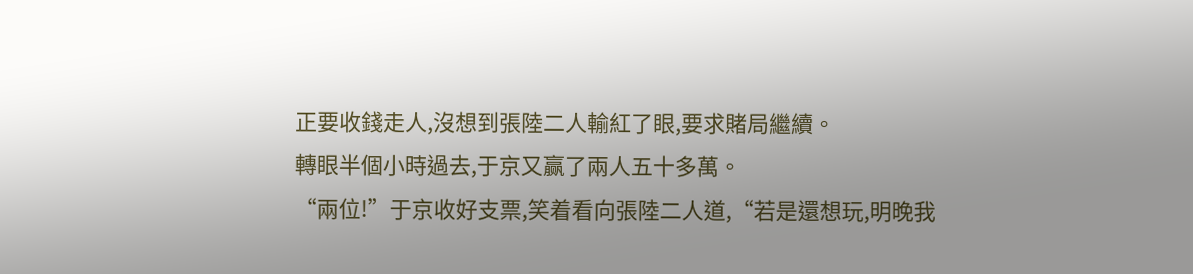正要收錢走人,沒想到張陸二人輸紅了眼,要求賭局繼續。
轉眼半個小時過去,于京又赢了兩人五十多萬。
“兩位!”于京收好支票,笑着看向張陸二人道,“若是還想玩,明晚我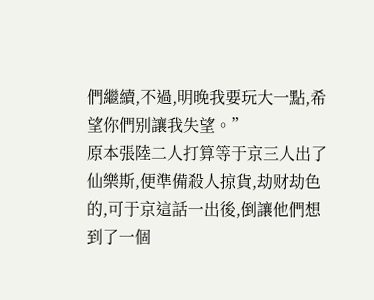們繼續,不過,明晚我要玩大一點,希望你們别讓我失望。”
原本張陸二人打算等于京三人出了仙樂斯,便準備殺人掠貨,劫财劫色的,可于京這話一出後,倒讓他們想到了一個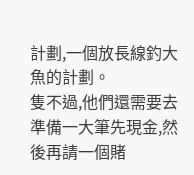計劃,一個放長線釣大魚的計劃。
隻不過,他們還需要去準備一大筆先現金,然後再請一個賭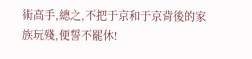術高手,總之,不把于京和于京背後的家族玩殘,便誓不罷休!